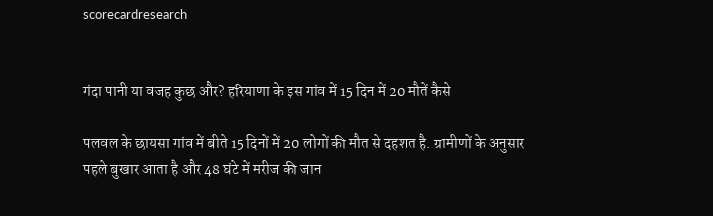scorecardresearch


गंदा पानी या वजह कुछ और? हरियाणा के इस गांव में 15 दिन में 20 मौतें कैसे

पलवल के छायसा गांव में बीते 15 दिनों में 20 लोगों की मौत से दहशत है. ग्रामीणों के अनुसार पहले बुखार आता है और 48 घंटे में मरीज की जान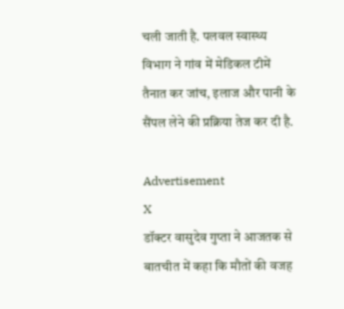चली जाती है. पलवल स्वास्थ्य विभाग ने गांव में मेडिकल टीमें तैनात कर जांच, इलाज और पानी के सैंपल लेने की प्रक्रिया तेज कर दी है.

Advertisement
X
डॉक्टर वासुदेव गुप्ता ने आजतक से बातचीत में कहा कि मौतों की वजह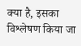क्या है, इसका विश्लेषण किया जा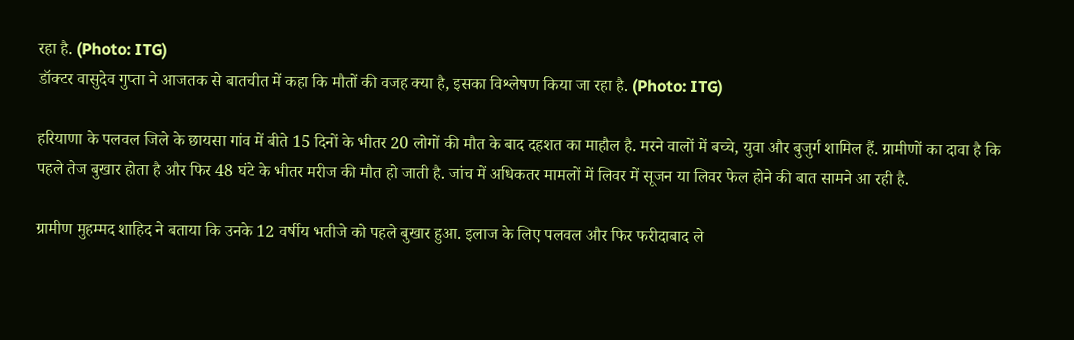रहा है. (Photo: ITG)
डॉक्टर वासुदेव गुप्ता ने आजतक से बातचीत में कहा कि मौतों की वजह क्या है, इसका विश्लेषण किया जा रहा है. (Photo: ITG)

हरियाणा के पलवल जिले के छायसा गांव में बीते 15 दिनों के भीतर 20 लोगों की मौत के बाद दहशत का माहौल है. मरने वालों में बच्चे, युवा और बुजुर्ग शामिल हैं. ग्रामीणों का दावा है कि पहले तेज बुखार होता है और फिर 48 घंटे के भीतर मरीज की मौत हो जाती है. जांच में अधिकतर मामलों में लिवर में सूजन या लिवर फेल होने की बात सामने आ रही है.

ग्रामीण मुहम्मद शाहिद ने बताया कि उनके 12 वर्षीय भतीजे को पहले बुखार हुआ. इलाज के लिए पलवल और फिर फरीदाबाद ले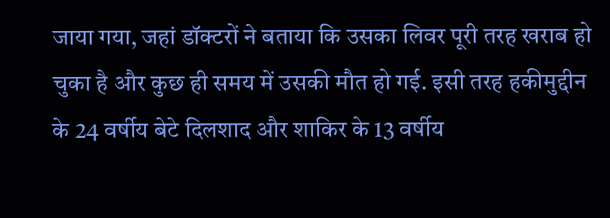जाया गया, जहां डॉक्टरों ने बताया कि उसका लिवर पूरी तरह खराब हो चुका है और कुछ ही समय में उसकी मौत हो गई. इसी तरह हकीमुद्दीन के 24 वर्षीय बेटे दिलशाद और शाकिर के 13 वर्षीय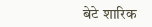बेटे शारिक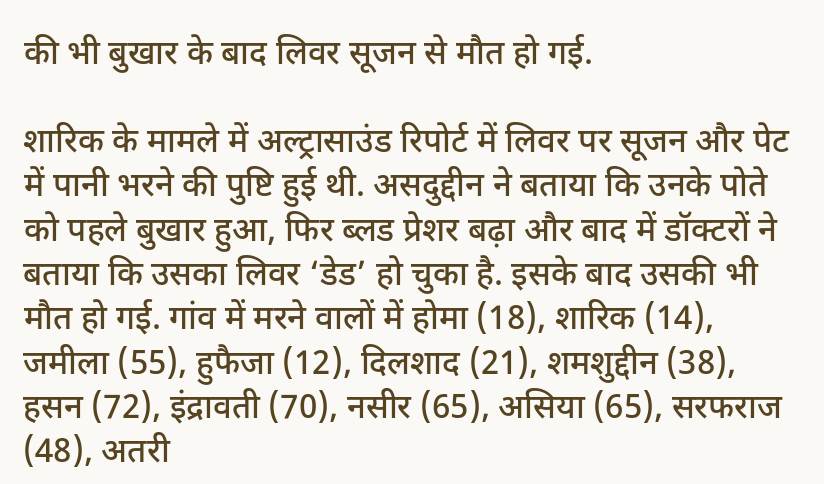की भी बुखार के बाद लिवर सूजन से मौत हो गई.

शारिक के मामले में अल्ट्रासाउंड रिपोर्ट में लिवर पर सूजन और पेट में पानी भरने की पुष्टि हुई थी. असदुद्दीन ने बताया कि उनके पोते को पहले बुखार हुआ, फिर ब्लड प्रेशर बढ़ा और बाद में डॉक्टरों ने बताया कि उसका लिवर ‘डेड’ हो चुका है. इसके बाद उसकी भी मौत हो गई. गांव में मरने वालों में होमा (18), शारिक (14), जमीला (55), हुफैजा (12), दिलशाद (21), शमशुद्दीन (38), हसन (72), इंद्रावती (70), नसीर (65), असिया (65), सरफराज (48), अतरी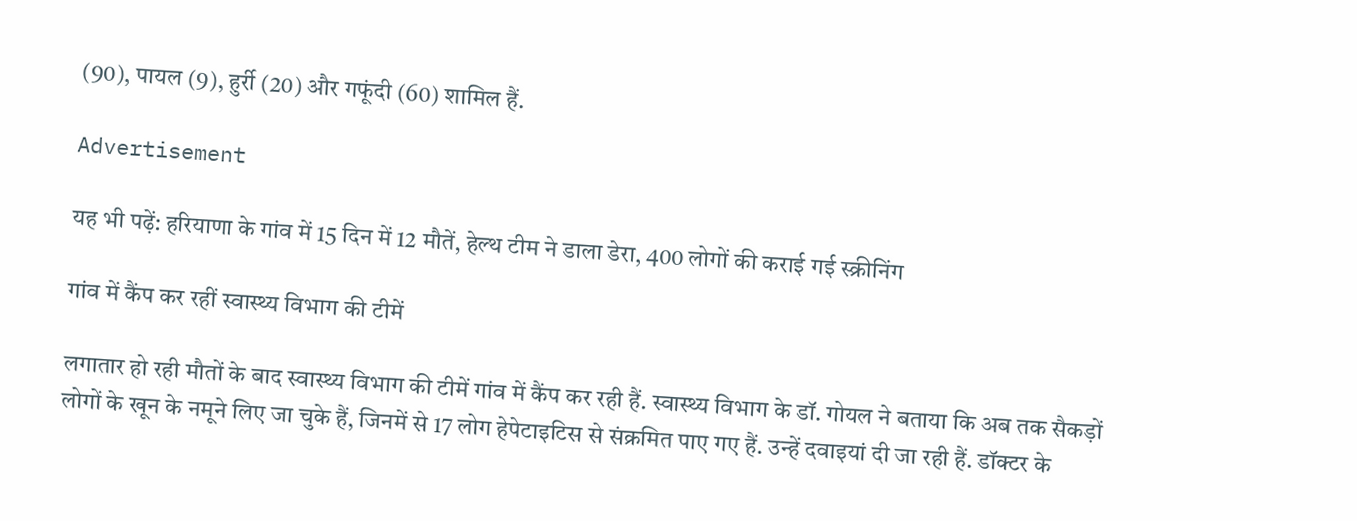(90), पायल (9), हुर्री (20) और गफूंदी (60) शामिल हैं.

Advertisement

यह भी पढ़ें: हरियाणा के गांव में 15 दिन में 12 मौतें, हेल्थ टीम ने डाला डेरा, 400 लोगों की कराई गई स्क्रीनिंग

गांव में कैंप कर रहीं स्वास्थ्य विभाग की टीमें

लगातार हो रही मौतों के बाद स्वास्थ्य विभाग की टीमें गांव में कैंप कर रही हैं. स्वास्थ्य विभाग के डॉ. गोयल ने बताया कि अब तक सैकड़ों लोगों के खून के नमूने लिए जा चुके हैं, जिनमें से 17 लोग हेपेटाइटिस से संक्रमित पाए गए हैं. उन्हें दवाइयां दी जा रही हैं. डॉक्टर के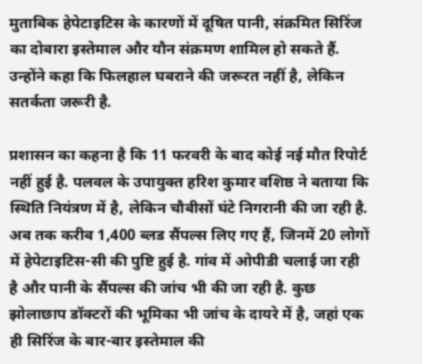मुताबिक हेपेटाइटिस के कारणों में दूषित पानी, संक्रमित सिरिंज का दोबारा इस्तेमाल और यौन संक्रमण शामिल हो सकते हैं. उन्होंने कहा कि फिलहाल घबराने की जरूरत नहीं है, लेकिन सतर्कता जरूरी है.

प्रशासन का कहना है कि 11 फरवरी के बाद कोई नई मौत रिपोर्ट नहीं हुई है. पलवल के उपायुक्त हरिश कुमार वशिष्ठ ने बताया कि स्थिति नियंत्रण में है, लेकिन चौबीसों घंटे निगरानी की जा रही है. अब तक करीब 1,400 ब्लड सैंपल्स लिए गए हैं, जिनमें 20 लोगों में हेपेटाइटिस-सी की पुष्टि हुई है. गांव में ओपीडी चलाई जा रही है और पानी के सैंपल्स की जांच भी की जा रही है. कुछ झोलाछाप डॉक्टरों की भूमिका भी जांच के दायरे में है, जहां एक ही सिरिंज के बार-बार इस्तेमाल की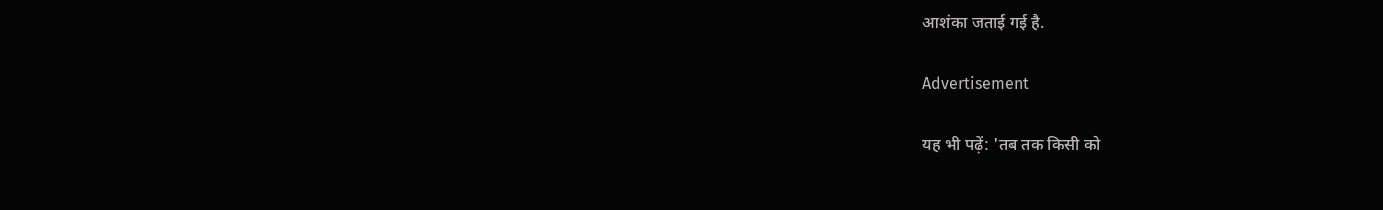आशंका जताई गई है.

Advertisement

यह भी पढ़ें: 'तब तक किसी को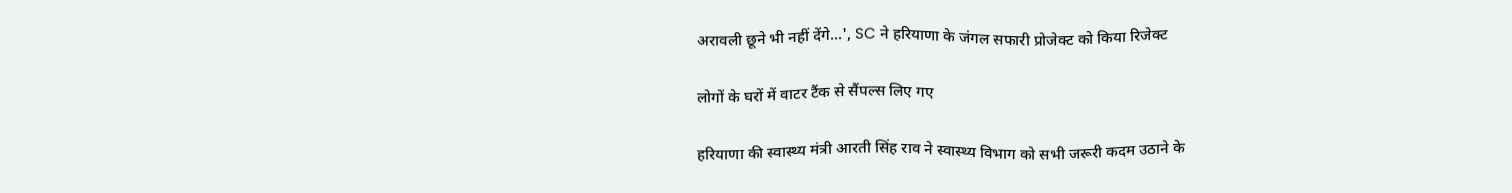अरावली छूने भी नहीं देंगे...', SC ने हरियाणा के जंगल सफारी प्रोजेक्ट को किया रिजेक्ट

लोगों के घरों में वाटर टैंक से सैंपल्स लिए गए

हरियाणा की स्वास्थ्य मंत्री आरती सिंह राव ने स्वास्थ्य विभाग को सभी जरूरी कदम उठाने के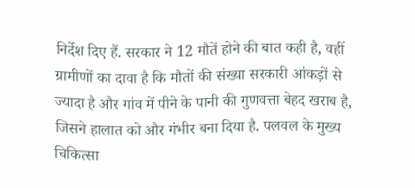निर्देश दिए हैं. सरकार ने 12 मौतें होने की बात कही है, वहीं ग्रामीणों का दावा है कि मौतों की संख्या सरकारी आंकड़ों से ज्यादा है और गांव में पीने के पानी की गुणवत्ता बेहद खराब है, जिसने हालात को और गंभीर बना दिया है. पलवल के मुख्य चिकित्सा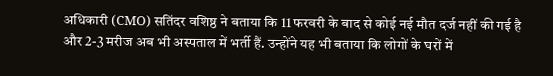अधिकारी (CMO) सतिंदर वशिष्ठ ने बताया कि 11 फरवरी के बाद से कोई नई मौत दर्ज नहीं की गई है और 2-3 मरीज अब भी अस्पताल में भर्ती हैं. उन्होंने यह भी बताया कि लोगों के घरों में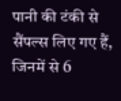पानी की टंकी से सैंपल्स लिए गए हैं, जिनमें से 6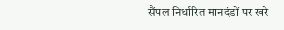सैंपल निर्धारित मानदंडों पर खरे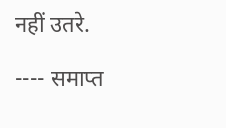नहीं उतरे.

---- समाप्त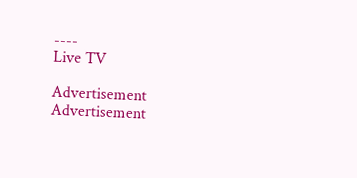----
Live TV

Advertisement
Advertisement